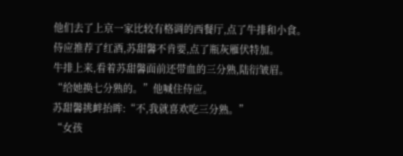他们去了上京一家比较有格调的西餐厅,点了牛排和小食。
侍应推荐了红酒,苏甜馨不肯要,点了瓶灰雁伏特加。
牛排上来,看着苏甜馨面前还带血的三分熟,陆衍皱眉。
“给她换七分熟的。”他喊住侍应。
苏甜馨挑衅抬眸:“不,我就喜欢吃三分熟。”
“女孩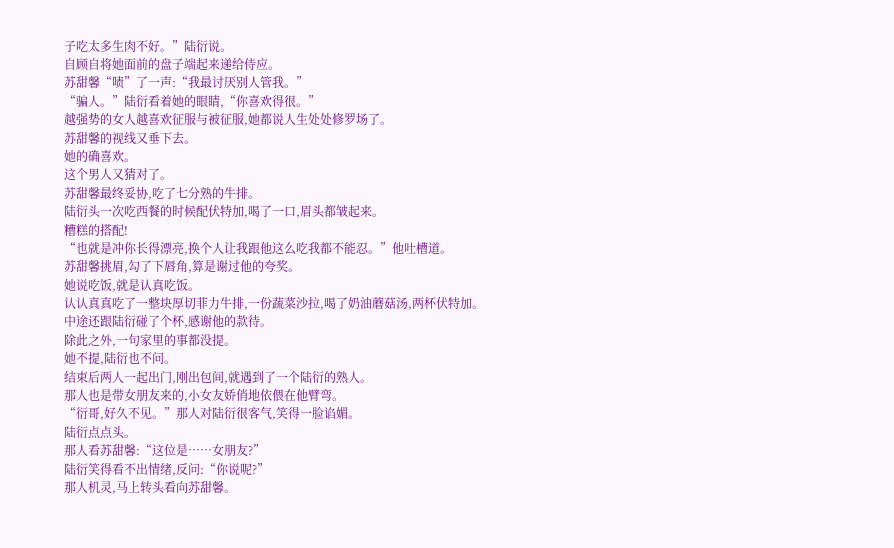子吃太多生肉不好。”陆衍说。
自顾自将她面前的盘子端起来递给侍应。
苏甜馨“啧”了一声:“我最讨厌别人管我。”
“骗人。”陆衍看着她的眼睛,“你喜欢得很。”
越强势的女人越喜欢征服与被征服,她都说人生处处修罗场了。
苏甜馨的视线又垂下去。
她的确喜欢。
这个男人又猜对了。
苏甜馨最终妥协,吃了七分熟的牛排。
陆衍头一次吃西餐的时候配伏特加,喝了一口,眉头都皱起来。
糟糕的搭配!
“也就是冲你长得漂亮,换个人让我跟他这么吃我都不能忍。”他吐槽道。
苏甜馨挑眉,勾了下唇角,算是谢过他的夸奖。
她说吃饭,就是认真吃饭。
认认真真吃了一整块厚切菲力牛排,一份蔬菜沙拉,喝了奶油蘑菇汤,两杯伏特加。
中途还跟陆衍碰了个杯,感谢他的款待。
除此之外,一句家里的事都没提。
她不提,陆衍也不问。
结束后两人一起出门,刚出包间,就遇到了一个陆衍的熟人。
那人也是带女朋友来的,小女友娇俏地依偎在他臂弯。
“衍哥,好久不见。”那人对陆衍很客气,笑得一脸谄媚。
陆衍点点头。
那人看苏甜馨:“这位是……女朋友?”
陆衍笑得看不出情绪,反问:“你说呢?”
那人机灵,马上转头看向苏甜馨。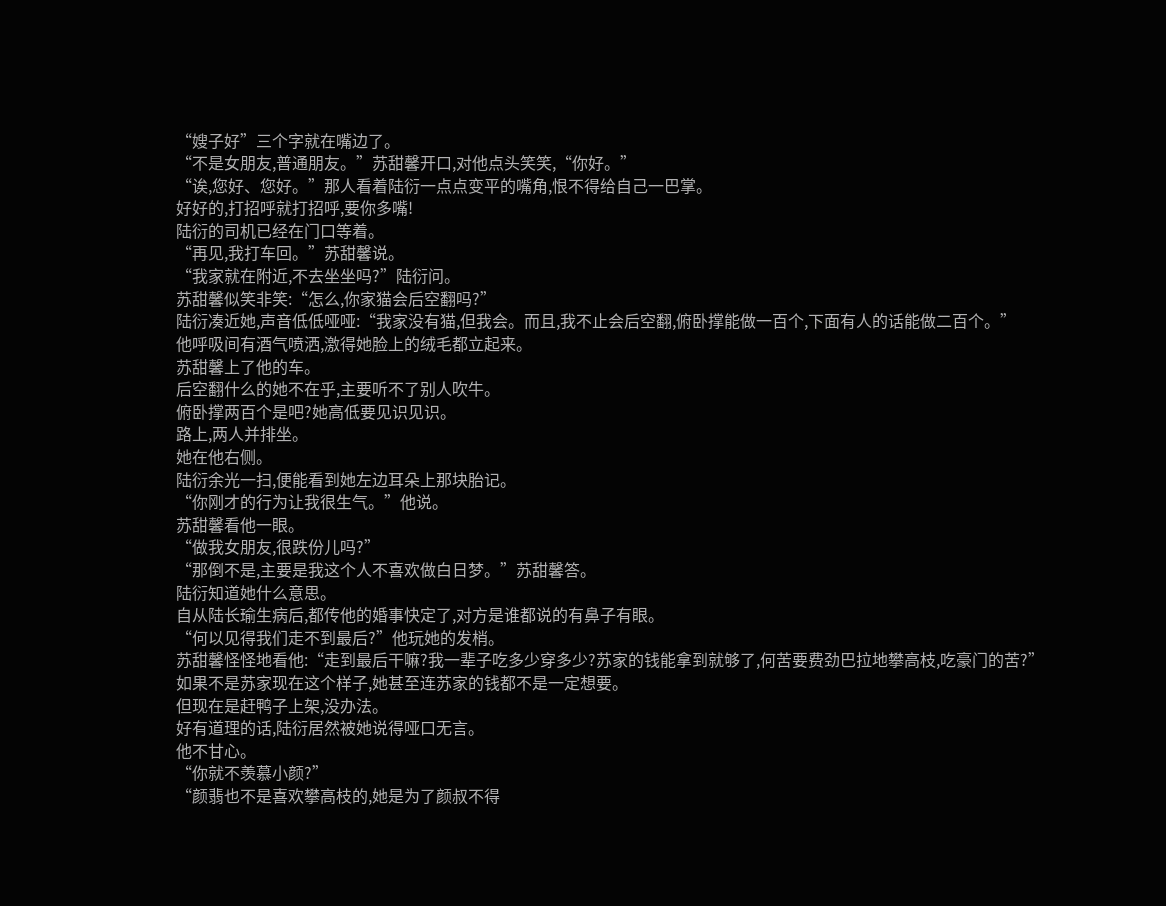“嫂子好”三个字就在嘴边了。
“不是女朋友,普通朋友。”苏甜馨开口,对他点头笑笑,“你好。”
“诶,您好、您好。”那人看着陆衍一点点变平的嘴角,恨不得给自己一巴掌。
好好的,打招呼就打招呼,要你多嘴!
陆衍的司机已经在门口等着。
“再见,我打车回。”苏甜馨说。
“我家就在附近,不去坐坐吗?”陆衍问。
苏甜馨似笑非笑:“怎么,你家猫会后空翻吗?”
陆衍凑近她,声音低低哑哑:“我家没有猫,但我会。而且,我不止会后空翻,俯卧撑能做一百个,下面有人的话能做二百个。”
他呼吸间有酒气喷洒,激得她脸上的绒毛都立起来。
苏甜馨上了他的车。
后空翻什么的她不在乎,主要听不了别人吹牛。
俯卧撑两百个是吧?她高低要见识见识。
路上,两人并排坐。
她在他右侧。
陆衍余光一扫,便能看到她左边耳朵上那块胎记。
“你刚才的行为让我很生气。”他说。
苏甜馨看他一眼。
“做我女朋友,很跌份儿吗?”
“那倒不是,主要是我这个人不喜欢做白日梦。”苏甜馨答。
陆衍知道她什么意思。
自从陆长瑜生病后,都传他的婚事快定了,对方是谁都说的有鼻子有眼。
“何以见得我们走不到最后?”他玩她的发梢。
苏甜馨怪怪地看他:“走到最后干嘛?我一辈子吃多少穿多少?苏家的钱能拿到就够了,何苦要费劲巴拉地攀高枝,吃豪门的苦?”
如果不是苏家现在这个样子,她甚至连苏家的钱都不是一定想要。
但现在是赶鸭子上架,没办法。
好有道理的话,陆衍居然被她说得哑口无言。
他不甘心。
“你就不羡慕小颜?”
“颜翡也不是喜欢攀高枝的,她是为了颜叔不得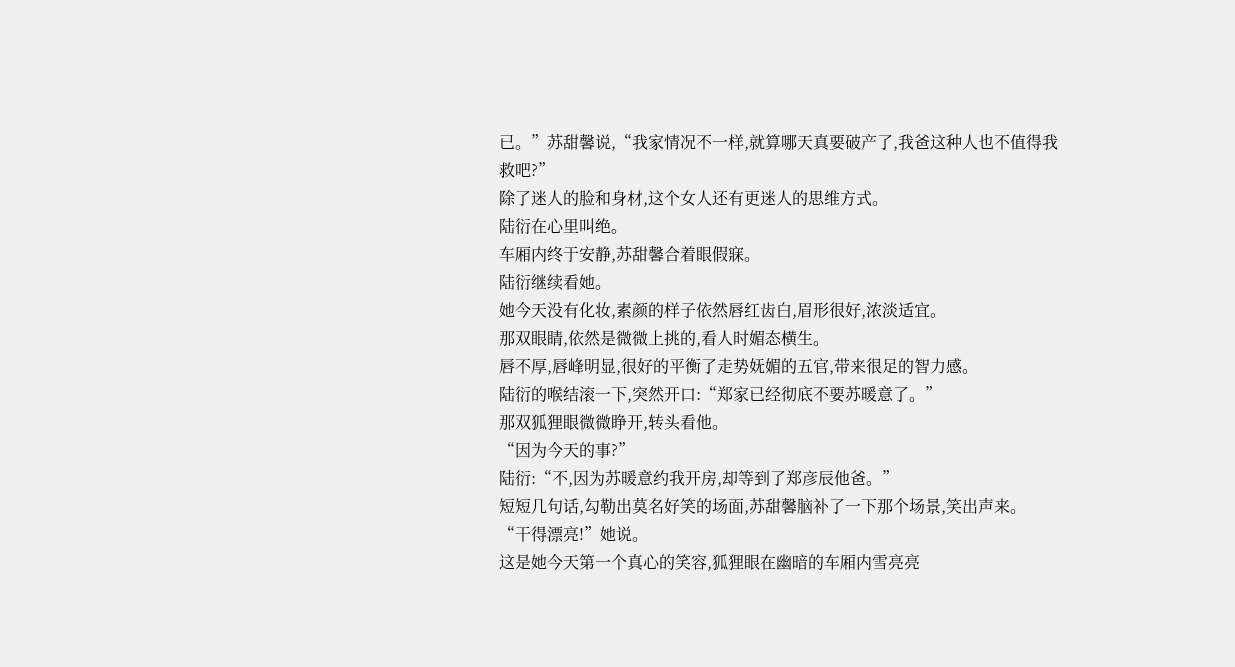已。”苏甜馨说,“我家情况不一样,就算哪天真要破产了,我爸这种人也不值得我救吧?”
除了迷人的脸和身材,这个女人还有更迷人的思维方式。
陆衍在心里叫绝。
车厢内终于安静,苏甜馨合着眼假寐。
陆衍继续看她。
她今天没有化妆,素颜的样子依然唇红齿白,眉形很好,浓淡适宜。
那双眼睛,依然是微微上挑的,看人时媚态横生。
唇不厚,唇峰明显,很好的平衡了走势妩媚的五官,带来很足的智力感。
陆衍的喉结滚一下,突然开口:“郑家已经彻底不要苏暖意了。”
那双狐狸眼微微睁开,转头看他。
“因为今天的事?”
陆衍:“不,因为苏暖意约我开房,却等到了郑彦辰他爸。”
短短几句话,勾勒出莫名好笑的场面,苏甜馨脑补了一下那个场景,笑出声来。
“干得漂亮!”她说。
这是她今天第一个真心的笑容,狐狸眼在幽暗的车厢内雪亮亮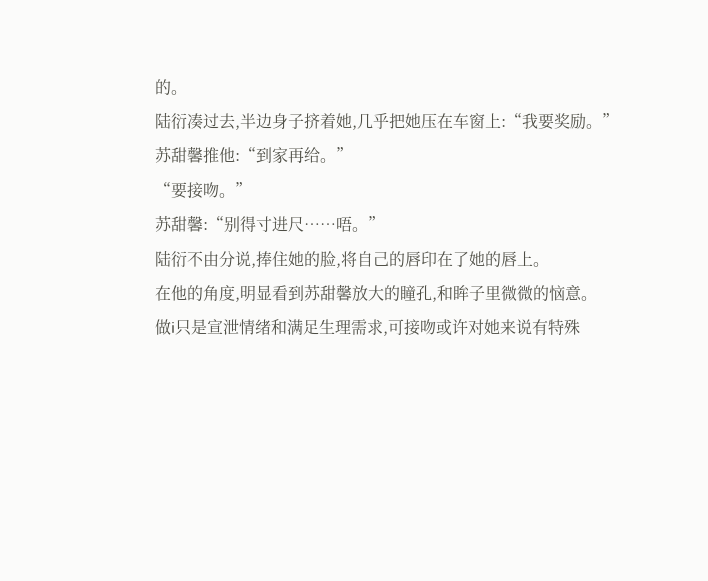的。
陆衍凑过去,半边身子挤着她,几乎把她压在车窗上:“我要奖励。”
苏甜馨推他:“到家再给。”
“要接吻。”
苏甜馨:“别得寸进尺……唔。”
陆衍不由分说,捧住她的脸,将自己的唇印在了她的唇上。
在他的角度,明显看到苏甜馨放大的瞳孔,和眸子里微微的恼意。
做i只是宣泄情绪和满足生理需求,可接吻或许对她来说有特殊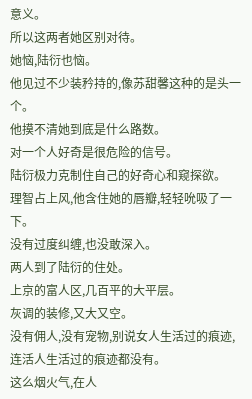意义。
所以这两者她区别对待。
她恼,陆衍也恼。
他见过不少装矜持的,像苏甜馨这种的是头一个。
他摸不清她到底是什么路数。
对一个人好奇是很危险的信号。
陆衍极力克制住自己的好奇心和窥探欲。
理智占上风,他含住她的唇瓣,轻轻吮吸了一下。
没有过度纠缠,也没敢深入。
两人到了陆衍的住处。
上京的富人区,几百平的大平层。
灰调的装修,又大又空。
没有佣人,没有宠物,别说女人生活过的痕迹,连活人生活过的痕迹都没有。
这么烟火气,在人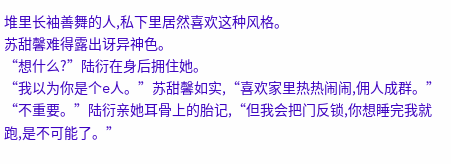堆里长袖善舞的人,私下里居然喜欢这种风格。
苏甜馨难得露出讶异神色。
“想什么?”陆衍在身后拥住她。
“我以为你是个e人。”苏甜馨如实,“喜欢家里热热闹闹,佣人成群。”
“不重要。”陆衍亲她耳骨上的胎记,“但我会把门反锁,你想睡完我就跑,是不可能了。”